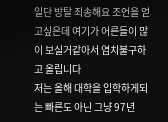일단 방탈 죄송해요 조언을 얻고싶은데 여기가 어른들이 많이 보실거같아서 염치불구하고 올립니다
저는 올해 대학을 입학하게되는 빠른도 아닌 그냥 97년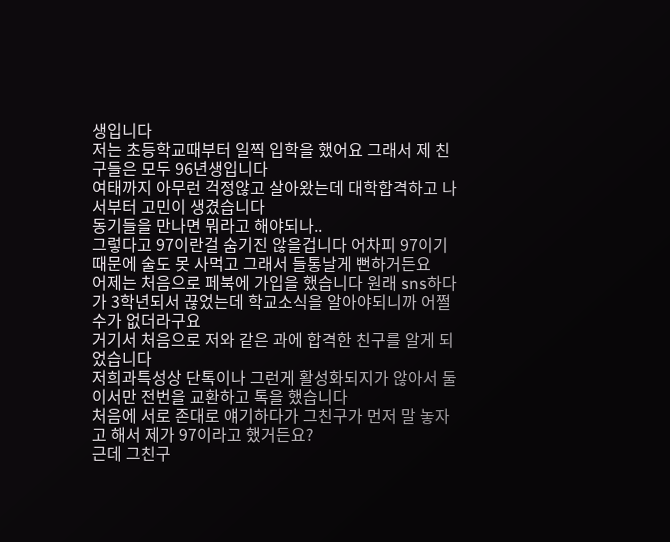생입니다
저는 초등학교때부터 일찍 입학을 했어요 그래서 제 친구들은 모두 96년생입니다
여태까지 아무런 걱정않고 살아왔는데 대학합격하고 나서부터 고민이 생겼습니다
동기들을 만나면 뭐라고 해야되나..
그렇다고 97이란걸 숨기진 않을겁니다 어차피 97이기때문에 술도 못 사먹고 그래서 들통날게 뻔하거든요
어제는 처음으로 페북에 가입을 했습니다 원래 sns하다가 3학년되서 끊었는데 학교소식을 알아야되니까 어쩔수가 없더라구요
거기서 처음으로 저와 같은 과에 합격한 친구를 알게 되었습니다
저희과특성상 단톡이나 그런게 활성화되지가 않아서 둘이서만 전번을 교환하고 톡을 했습니다
처음에 서로 존대로 얘기하다가 그친구가 먼저 말 놓자고 해서 제가 97이라고 했거든요?
근데 그친구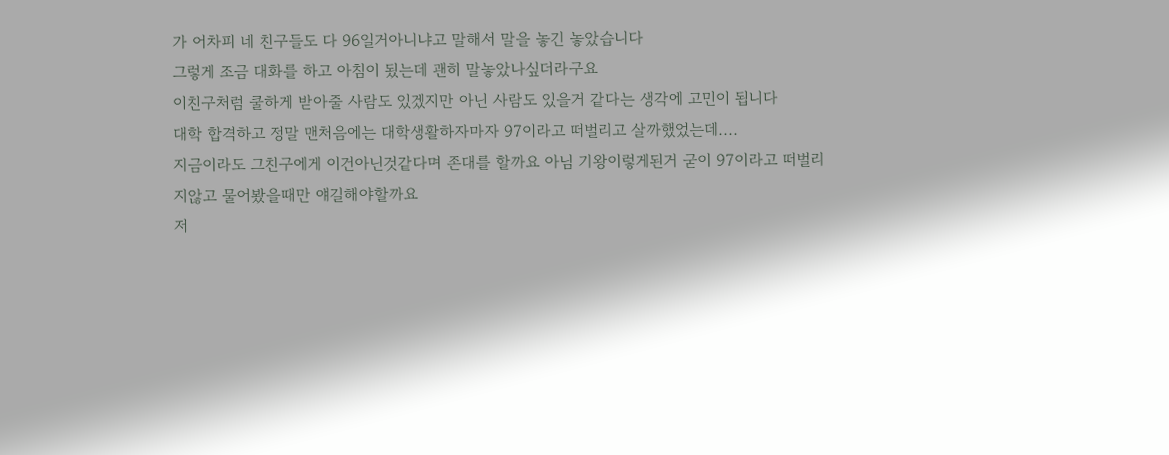가 어차피 네 친구들도 다 96일거아니냐고 말해서 말을 놓긴 놓았습니다
그렇게 조금 대화를 하고 아침이 됬는데 괜히 말놓았나싶더라구요
이친구처럼 쿨하게 받아줄 사람도 있겠지만 아닌 사람도 있을거 같다는 생각에 고민이 됩니다
대학 합격하고 정말 맨처음에는 대학생활하자마자 97이라고 떠벌리고 살까했었는데....
지금이라도 그친구에게 이건아닌것같다며 존대를 할까요 아님 기왕이렇게된거 굳이 97이라고 떠벌리지않고 물어봤을때만 얘길해야할까요
저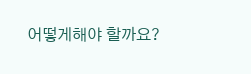어떻게해야 할까요?